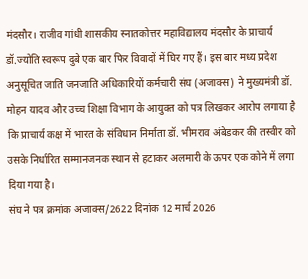मंदसौर। राजीव गांधी शासकीय स्नातकोत्तर महाविद्यालय मंदसौर के प्राचार्य डॉ.ज्योति स्वरूप दुबे एक बार फिर विवादों में घिर गए हैं। इस बार मध्य प्रदेश अनुसूचित जाति जनजाति अधिकारियों कर्मचारी संघ (अजाक्स) ने मुख्यमंत्री डॉ. मोहन यादव और उच्च शिक्षा विभाग के आयुक्त को पत्र लिखकर आरोप लगाया है कि प्राचार्य कक्ष में भारत के संविधान निर्माता डॉ. भीमराव अंबेडकर की तस्वीर को उसके निर्धारित सम्मानजनक स्थान से हटाकर अलमारी के ऊपर एक कोने में लगा दिया गया है।
संघ ने पत्र क्रमांक अजाक्स/2622 दिनांक 12 मार्च 2026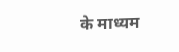के माध्यम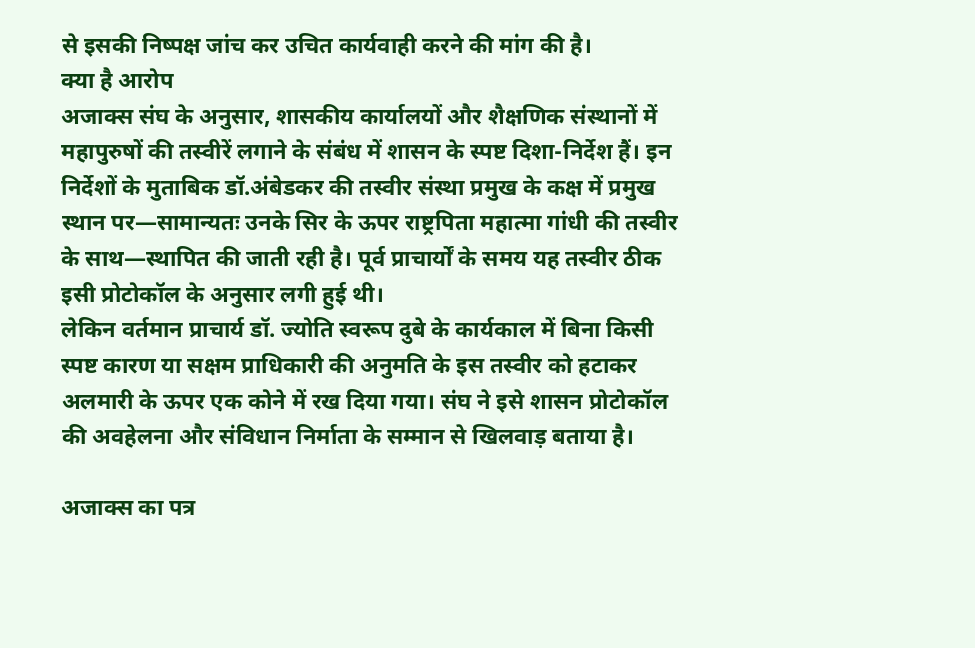से इसकी निष्पक्ष जांच कर उचित कार्यवाही करने की मांग की है।
क्या है आरोप
अजाक्स संघ के अनुसार, शासकीय कार्यालयों और शैक्षणिक संस्थानों में महापुरुषों की तस्वीरें लगाने के संबंध में शासन के स्पष्ट दिशा-निर्देश हैं। इन निर्देशों के मुताबिक डॉ.अंबेडकर की तस्वीर संस्था प्रमुख के कक्ष में प्रमुख स्थान पर—सामान्यतः उनके सिर के ऊपर राष्ट्रपिता महात्मा गांधी की तस्वीर के साथ—स्थापित की जाती रही है। पूर्व प्राचार्यों के समय यह तस्वीर ठीक इसी प्रोटोकॉल के अनुसार लगी हुई थी।
लेकिन वर्तमान प्राचार्य डॉ. ज्योति स्वरूप दुबे के कार्यकाल में बिना किसी स्पष्ट कारण या सक्षम प्राधिकारी की अनुमति के इस तस्वीर को हटाकर अलमारी के ऊपर एक कोने में रख दिया गया। संघ ने इसे शासन प्रोटोकॉल की अवहेलना और संविधान निर्माता के सम्मान से खिलवाड़ बताया है।

अजाक्स का पत्र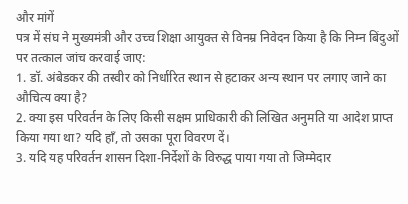और मांगें
पत्र में संघ ने मुख्यमंत्री और उच्च शिक्षा आयुक्त से विनम्र निवेदन किया है कि निम्न बिंदुओं पर तत्काल जांच करवाई जाए:
1. डॉ. अंबेडकर की तस्वीर को निर्धारित स्थान से हटाकर अन्य स्थान पर लगाए जाने का औचित्य क्या है?
2. क्या इस परिवर्तन के लिए किसी सक्षम प्राधिकारी की लिखित अनुमति या आदेश प्राप्त किया गया था? यदि हाँ, तो उसका पूरा विवरण दें।
3. यदि यह परिवर्तन शासन दिशा-निर्देशों के विरुद्ध पाया गया तो जिम्मेदार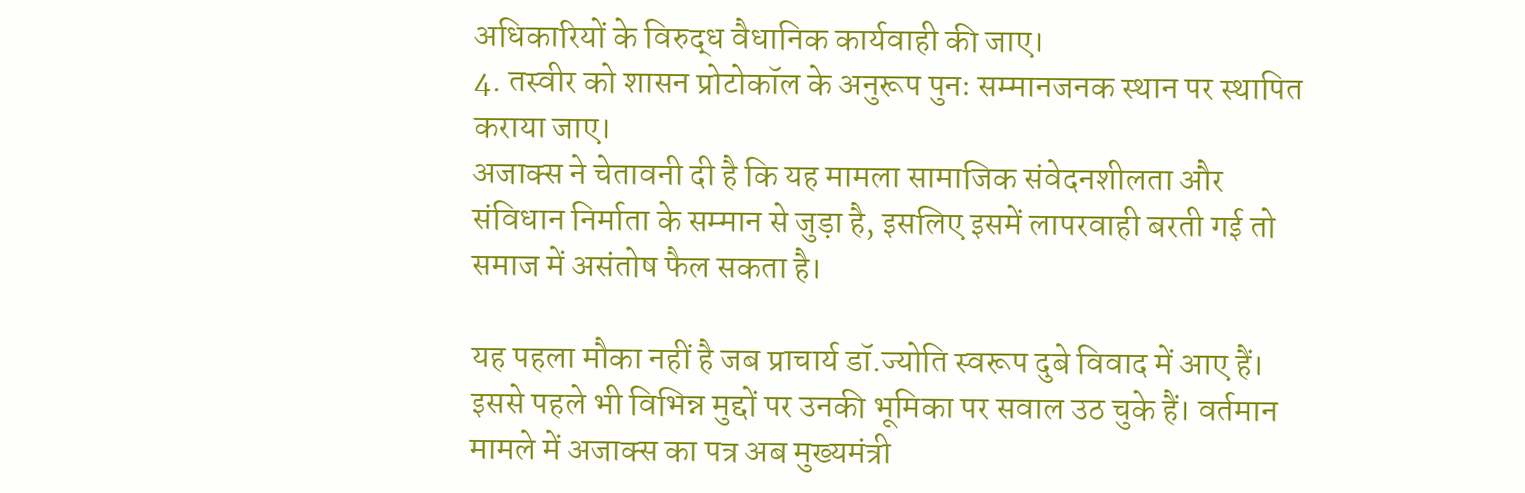अधिकारियों के विरुद्ध वैधानिक कार्यवाही की जाए।
4. तस्वीर को शासन प्रोटोकॉल के अनुरूप पुनः सम्मानजनक स्थान पर स्थापित कराया जाए।
अजाक्स ने चेतावनी दी है कि यह मामला सामाजिक संवेदनशीलता और संविधान निर्माता के सम्मान से जुड़ा है, इसलिए इसमें लापरवाही बरती गई तो समाज में असंतोष फैल सकता है।

यह पहला मौका नहीं है जब प्राचार्य डॉ.ज्योति स्वरूप दुबे विवाद में आए हैं। इससे पहले भी विभिन्न मुद्दों पर उनकी भूमिका पर सवाल उठ चुके हैं। वर्तमान मामले में अजाक्स का पत्र अब मुख्यमंत्री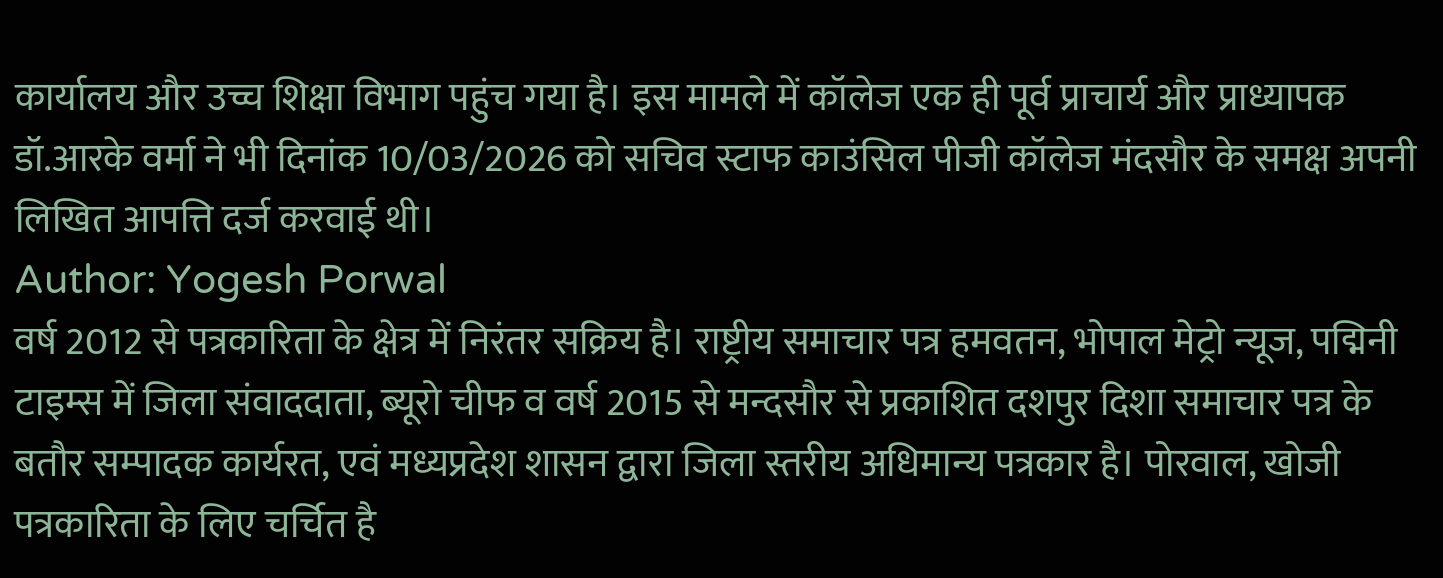कार्यालय और उच्च शिक्षा विभाग पहुंच गया है। इस मामले में कॉलेज एक ही पूर्व प्राचार्य और प्राध्यापक डॉ.आरके वर्मा ने भी दिनांक 10/03/2026 को सचिव स्टाफ काउंसिल पीजी कॉलेज मंदसौर के समक्ष अपनी लिखित आपत्ति दर्ज करवाई थी।
Author: Yogesh Porwal
वर्ष 2012 से पत्रकारिता के क्षेत्र में निरंतर सक्रिय है। राष्ट्रीय समाचार पत्र हमवतन, भोपाल मेट्रो न्यूज, पद्मिनी टाइम्स में जिला संवाददाता, ब्यूरो चीफ व वर्ष 2015 से मन्दसौर से प्रकाशित दशपुर दिशा समाचार पत्र के बतौर सम्पादक कार्यरत, एवं मध्यप्रदेश शासन द्वारा जिला स्तरीय अधिमान्य पत्रकार है। पोरवाल, खोजी पत्रकारिता के लिए चर्चित है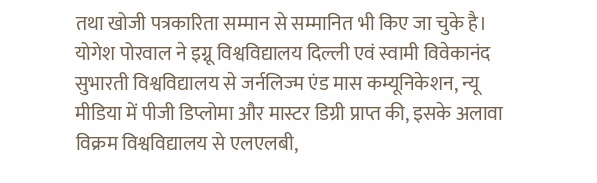तथा खोजी पत्रकारिता सम्मान से सम्मानित भी किए जा चुके है। योगेश पोरवाल ने इग्नू विश्वविद्यालय दिल्ली एवं स्वामी विवेकानंद सुभारती विश्वविद्यालय से जर्नलिज्म एंड मास कम्यूनिकेशन, न्यू मीडिया में पीजी डिप्लोमा और मास्टर डिग्री प्राप्त की, इसके अलावा विक्रम विश्वविद्यालय से एलएलबी,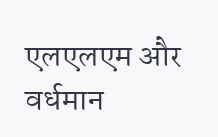एलएलएम और वर्धमान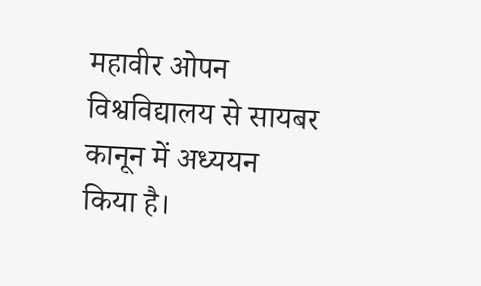महावीर ओपन विश्वविद्यालय से सायबर कानून में अध्ययन किया है।